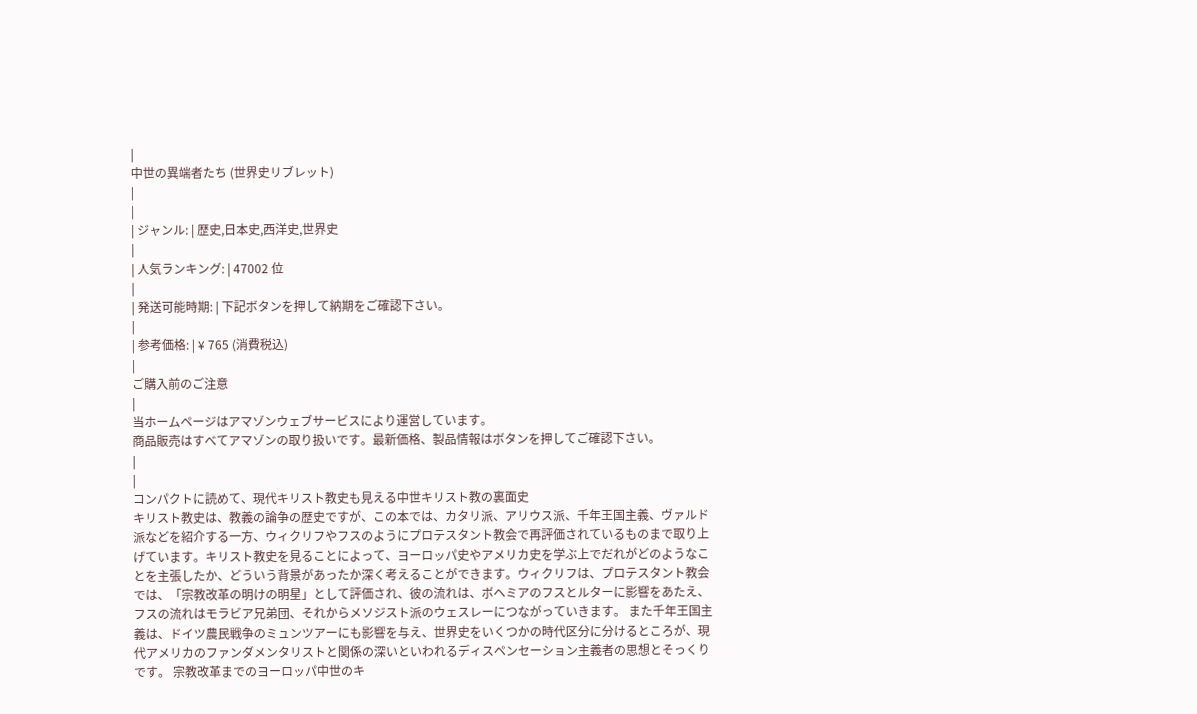|
中世の異端者たち (世界史リブレット)
|
|
| ジャンル: | 歴史,日本史,西洋史,世界史
|
| 人気ランキング: | 47002 位
|
| 発送可能時期: | 下記ボタンを押して納期をご確認下さい。
|
| 参考価格: | ¥ 765 (消費税込)
|
ご購入前のご注意
|
当ホームページはアマゾンウェブサービスにより運営しています。
商品販売はすべてアマゾンの取り扱いです。最新価格、製品情報はボタンを押してご確認下さい。
|
|
コンパクトに読めて、現代キリスト教史も見える中世キリスト教の裏面史
キリスト教史は、教義の論争の歴史ですが、この本では、カタリ派、アリウス派、千年王国主義、ヴァルド派などを紹介する一方、ウィクリフやフスのようにプロテスタント教会で再評価されているものまで取り上げています。キリスト教史を見ることによって、ヨーロッパ史やアメリカ史を学ぶ上でだれがどのようなことを主張したか、どういう背景があったか深く考えることができます。ウィクリフは、プロテスタント教会では、「宗教改革の明けの明星」として評価され、彼の流れは、ボヘミアのフスとルターに影響をあたえ、フスの流れはモラビア兄弟団、それからメソジスト派のウェスレーにつながっていきます。 また千年王国主義は、ドイツ農民戦争のミュンツアーにも影響を与え、世界史をいくつかの時代区分に分けるところが、現代アメリカのファンダメンタリストと関係の深いといわれるディスペンセーション主義者の思想とそっくりです。 宗教改革までのヨーロッパ中世のキ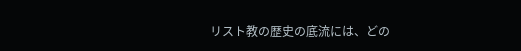リスト教の歴史の底流には、どの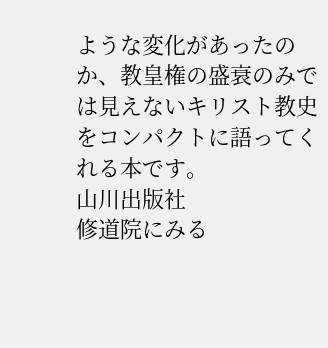ような変化があったのか、教皇権の盛衰のみでは見えないキリスト教史をコンパクトに語ってくれる本です。
山川出版社
修道院にみる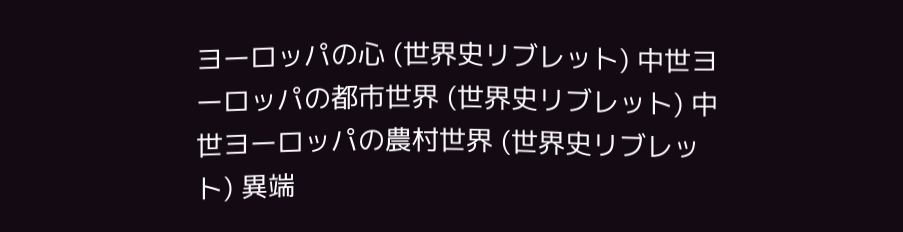ヨーロッパの心 (世界史リブレット) 中世ヨーロッパの都市世界 (世界史リブレット) 中世ヨーロッパの農村世界 (世界史リブレット) 異端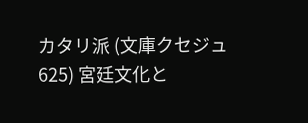カタリ派 (文庫クセジュ 625) 宮廷文化と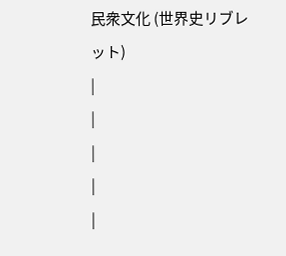民衆文化 (世界史リブレット)
|
|
|
|
|